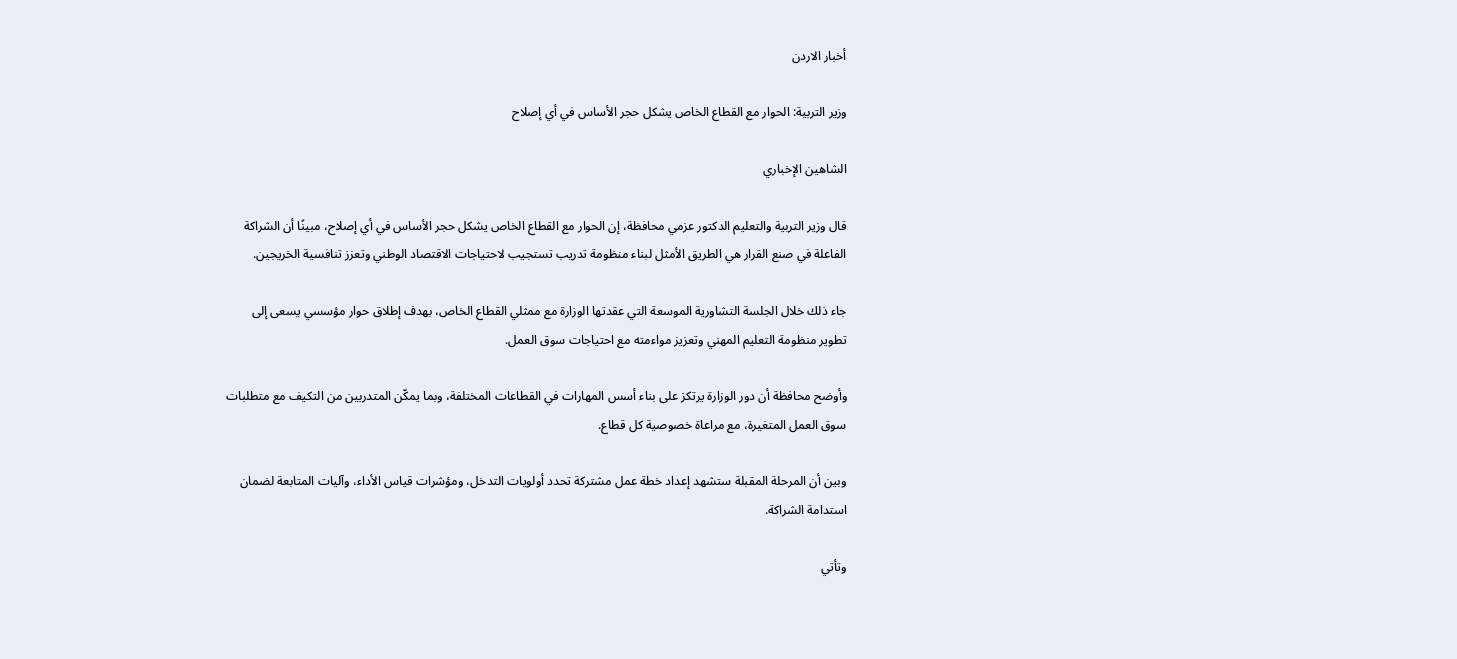أخبار الاردن

وزير التربية: الحوار مع القطاع الخاص يشكل حجر الأساس في أي إصلاح

الشاهين الإخباري

قال وزير التربية والتعليم الدكتور عزمي محافظة، إن الحوار مع القطاع الخاص يشكل حجر الأساس في أي إصلاح، مبينًا أن الشراكة الفاعلة في صنع القرار هي الطريق الأمثل لبناء منظومة تدريب تستجيب لاحتياجات الاقتصاد الوطني وتعزز تنافسية الخريجين.

جاء ذلك خلال الجلسة التشاورية الموسعة التي عقدتها الوزارة مع ممثلي القطاع الخاص، بهدف إطلاق حوار مؤسسي يسعى إلى تطوير منظومة التعليم المهني وتعزيز مواءمته مع احتياجات سوق العمل.

وأوضح محافظة أن دور الوزارة يرتكز على بناء أسس المهارات في القطاعات المختلفة، وبما يمكّن المتدربين من التكيف مع متطلبات سوق العمل المتغيرة، مع مراعاة خصوصية كل قطاع.

وبين أن المرحلة المقبلة ستشهد إعداد خطة عمل مشتركة تحدد أولويات التدخل، ومؤشرات قياس الأداء، وآليات المتابعة لضمان استدامة الشراكة.

وتأتي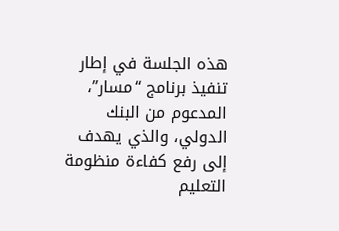هذه الجلسة في إطار تنفيذ برنامج “مسار”، المدعوم من البنك الدولي، والذي يهدف إلى رفع كفاءة منظومة التعليم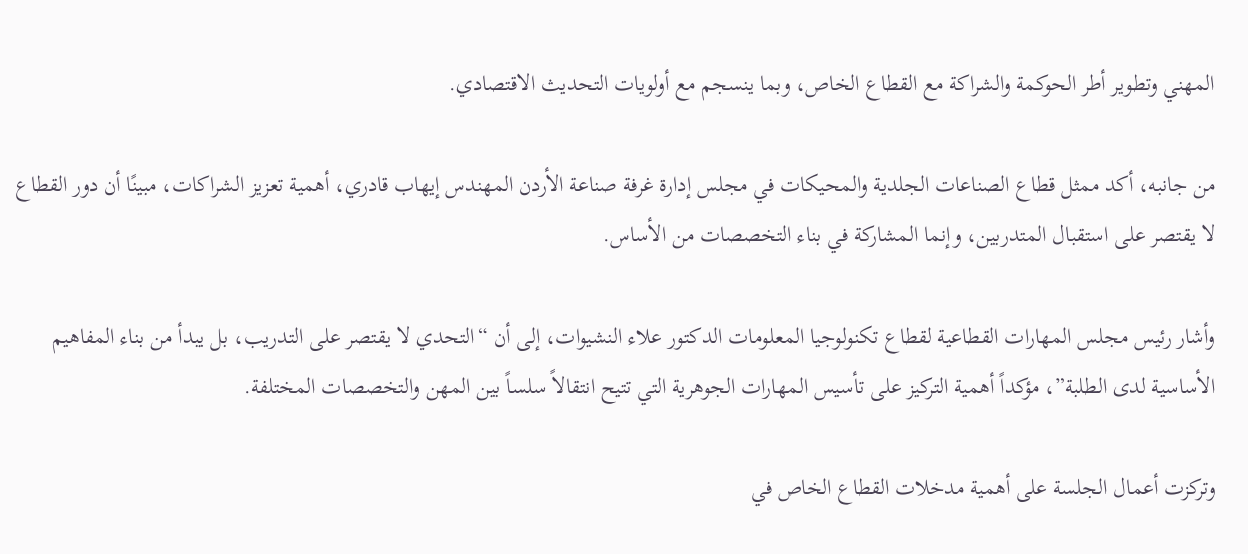المهني وتطوير أطر الحوكمة والشراكة مع القطاع الخاص، وبما ينسجم مع أولويات التحديث الاقتصادي.

من جانبه، أكد ممثل قطاع الصناعات الجلدية والمحيكات في مجلس إدارة غرفة صناعة الأردن المهندس إيهاب قادري، أهمية تعزيز الشراكات، مبينًا أن دور القطاع لا يقتصر على استقبال المتدربين، وإنما المشاركة في بناء التخصصات من الأساس.

وأشار رئيس مجلس المهارات القطاعية لقطاع تكنولوجيا المعلومات الدكتور علاء النشيوات، إلى أن “التحدي لا يقتصر على التدريب، بل يبدأ من بناء المفاهيم الأساسية لدى الطلبة”، مؤكداً أهمية التركيز على تأسيس المهارات الجوهرية التي تتيح انتقالاً سلساً بين المهن والتخصصات المختلفة.

وتركزت أعمال الجلسة على أهمية مدخلات القطاع الخاص في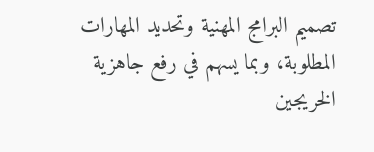تصميم البرامج المهنية وتحديد المهارات المطلوبة، وبما يسهم في رفع جاهزية الخريجين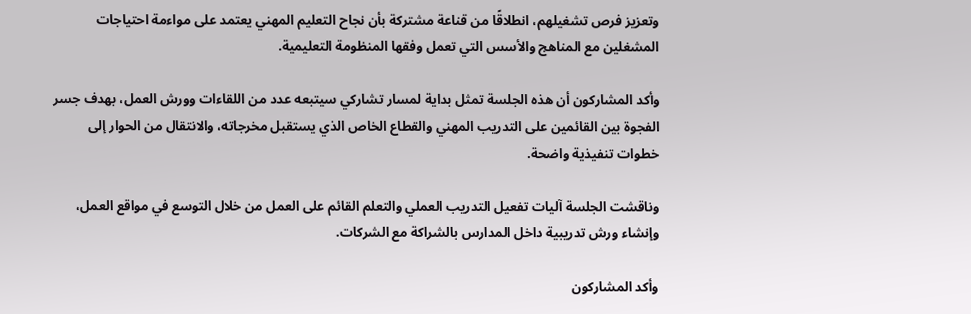وتعزيز فرص تشغيلهم، انطلاقًا من قناعة مشتركة بأن نجاح التعليم المهني يعتمد على مواءمة احتياجات المشغلين مع المناهج والأسس التي تعمل وفقها المنظومة التعليمية.

وأكد المشاركون أن هذه الجلسة تمثل بداية لمسار تشاركي سيتبعه عدد من اللقاءات وورش العمل، بهدف جسر الفجوة بين القائمين على التدريب المهني والقطاع الخاص الذي يستقبل مخرجاته، والانتقال من الحوار إلى خطوات تنفيذية واضحة.

وناقشت الجلسة آليات تفعيل التدريب العملي والتعلم القائم على العمل من خلال التوسع في مواقع العمل، وإنشاء ورش تدريبية داخل المدارس بالشراكة مع الشركات.

وأكد المشاركون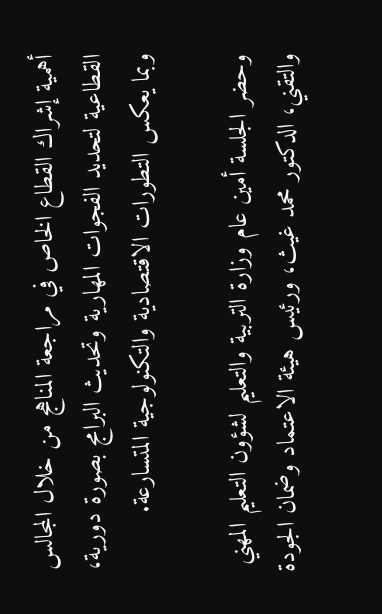أهمية إشراك القطاع الخاص في مراجعة المناهج من خلال المجالس القطاعية لتحديد الفجوات المهارية وتحديث البرامج بصورة دورية، وبما يعكس التطورات الاقتصادية والتكنولوجية المتسارعة.

وحضر الجلسة أمين عام وزارة التربية والتعليم لشؤون التعليم المهني والتقني، الدكتور محمد غيث، ورئيس هيئة الاعتماد وضمان الجودة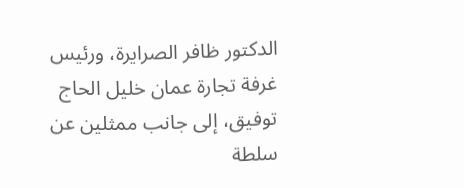الدكتور ظافر الصرايرة، ورئيس غرفة تجارة عمان خليل الحاج توفيق، إلى جانب ممثلين عن سلطة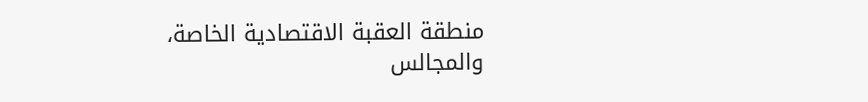منطقة العقبة الاقتصادية الخاصة، والمجالس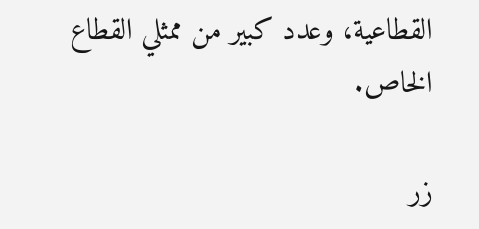القطاعية، وعدد كبير من ممثلي القطاع الخاص.

زر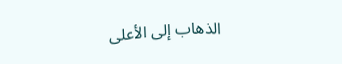الذهاب إلى الأعلى